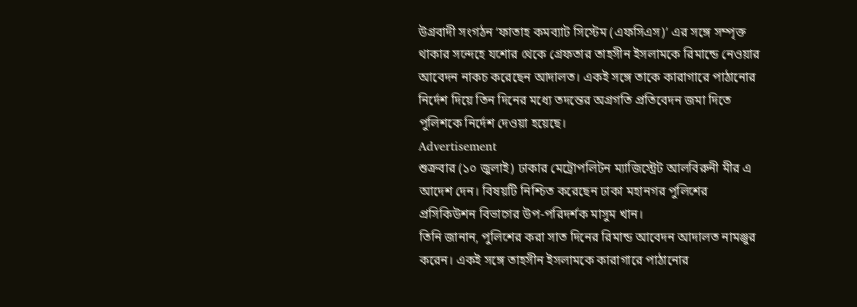উগ্রবাদী সংগঠন ‘ফাতাহ কমব্যাট সিস্টেম (এফসিএস)’ এর সঙ্গে সম্পৃক্ত থাকার সন্দেহে যশোর থেকে গ্রেফতার তাহসীন ইসলামকে রিমান্ডে নেওয়ার আবেদন নাকচ করেছেন আদালত। একই সঙ্গে তাকে কারাগারে পাঠানোর নির্দেশ দিয়ে তিন দিনের মধ্যে তদন্তের অগ্রগতি প্রতিবেদন জমা দিতে পুলিশকে নির্দেশ দেওয়া হয়েছে।
Advertisement
শুক্রবার (১০ জুলাই) ঢাকার মেট্রোপলিটন ম্যাজিস্ট্রেট আলবিরুনী মীর এ আদেশ দেন। বিষয়টি নিশ্চিত করেছেন ঢাকা মহানগর পুলিশের প্রসিকিউশন বিভাগের উপ-পরিদর্শক মাসুম খান।
তিনি জানান, পুলিশের করা সাত দিনের রিমান্ড আবেদন আদালত নামঞ্জুর করেন। একই সঙ্গে তাহসীন ইসলামকে কারাগারে পাঠানোর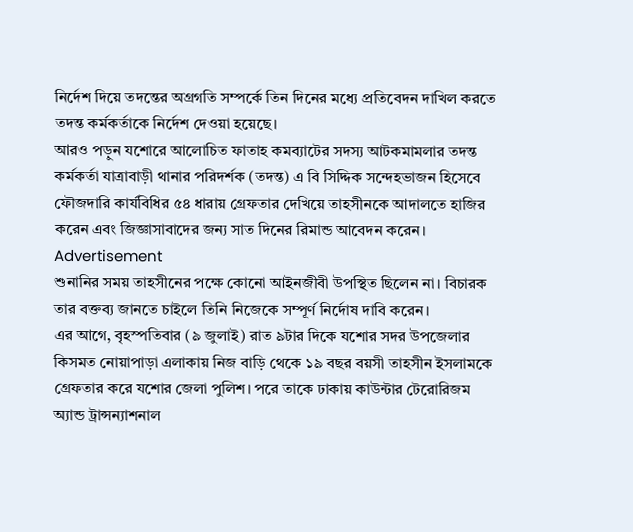নির্দেশ দিয়ে তদন্তের অগ্রগতি সম্পর্কে তিন দিনের মধ্যে প্রতিবেদন দাখিল করতে তদন্ত কর্মকর্তাকে নির্দেশ দেওয়া হয়েছে।
আরও পড়ুন যশোরে আলোচিত ফাতাহ কমব্যাটের সদস্য আটকমামলার তদন্ত কর্মকর্তা যাত্রাবাড়ী থানার পরিদর্শক (তদন্ত) এ বি সিদ্দিক সন্দেহভাজন হিসেবে ফৌজদারি কার্যবিধির ৫৪ ধারায় গ্রেফতার দেখিয়ে তাহসীনকে আদালতে হাজির করেন এবং জিজ্ঞাসাবাদের জন্য সাত দিনের রিমান্ড আবেদন করেন।
Advertisement
শুনানির সময় তাহসীনের পক্ষে কোনো আইনজীবী উপস্থিত ছিলেন না। বিচারক তার বক্তব্য জানতে চাইলে তিনি নিজেকে সম্পূর্ণ নির্দোষ দাবি করেন।
এর আগে, বৃহস্পতিবার (৯ জুলাই) রাত ৯টার দিকে যশোর সদর উপজেলার কিসমত নোয়াপাড়া এলাকায় নিজ বাড়ি থেকে ১৯ বছর বয়সী তাহসীন ইসলামকে গ্রেফতার করে যশোর জেলা পুলিশ। পরে তাকে ঢাকায় কাউন্টার টেরোরিজম অ্যান্ড ট্রান্সন্যাশনাল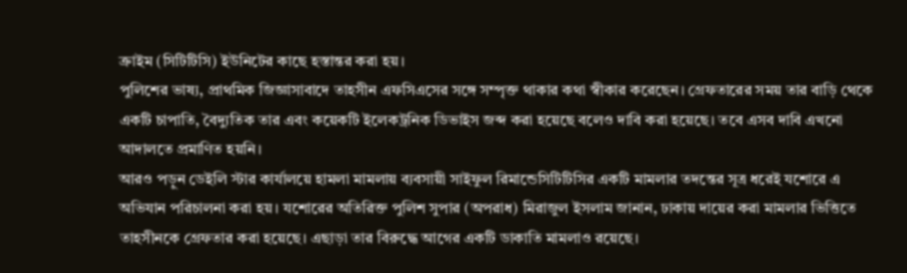ক্রাইম (সিটিটিসি) ইউনিটের কাছে হস্তান্তর করা হয়।
পুলিশের ভাষ্য, প্রাথমিক জিজ্ঞাসাবাদে তাহসীন এফসিএসের সঙ্গে সম্পৃক্ত থাকার কথা স্বীকার করেছেন। গ্রেফতারের সময় তার বাড়ি থেকে একটি চাপাতি, বৈদ্যুতিক তার এবং কয়েকটি ইলেকট্রনিক ডিভাইস জব্দ করা হয়েছে বলেও দাবি করা হয়েছে। তবে এসব দাবি এখনো আদালতে প্রমাণিত হয়নি।
আরও পড়ুন ডেইলি স্টার কার্যালয়ে হামলা মামলায় ব্যবসায়ী সাইফুল রিমান্ডেসিটিটিসির একটি মামলার তদন্তের সূত্র ধরেই যশোরে এ অভিযান পরিচালনা করা হয়। যশোরের অতিরিক্ত পুলিশ সুপার (অপরাধ) মিরাজুল ইসলাম জানান, ঢাকায় দায়ের করা মামলার ভিত্তিতে তাহসীনকে গ্রেফতার করা হয়েছে। এছাড়া তার বিরুদ্ধে আগের একটি ডাকাতি মামলাও রয়েছে।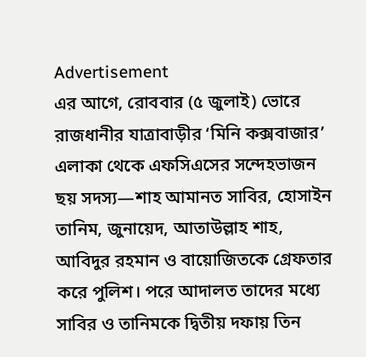Advertisement
এর আগে, রোববার (৫ জুলাই) ভোরে রাজধানীর যাত্রাবাড়ীর ‘মিনি কক্সবাজার’ এলাকা থেকে এফসিএসের সন্দেহভাজন ছয় সদস্য—শাহ আমানত সাবির, হোসাইন তানিম, জুনায়েদ, আতাউল্লাহ শাহ, আবিদুর রহমান ও বায়োজিতকে গ্রেফতার করে পুলিশ। পরে আদালত তাদের মধ্যে সাবির ও তানিমকে দ্বিতীয় দফায় তিন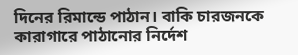দিনের রিমান্ডে পাঠান। বাকি চারজনকে কারাগারে পাঠানোর নির্দেশ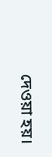দেওয়া হয়।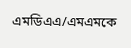এমডিএএ/এমএমকে